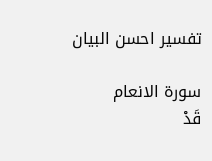تفسیر احسن البیان

سورة الانعام
قَدْ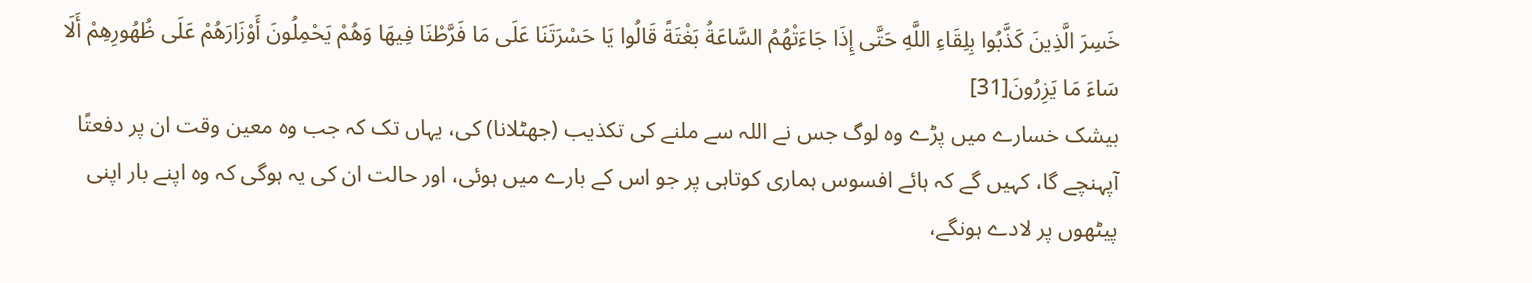خَسِرَ الَّذِينَ كَذَّبُوا بِلِقَاءِ اللَّهِ حَتَّى إِذَا جَاءَتْهُمُ السَّاعَةُ بَغْتَةً قَالُوا يَا حَسْرَتَنَا عَلَى مَا فَرَّطْنَا فِيهَا وَهُمْ يَحْمِلُونَ أَوْزَارَهُمْ عَلَى ظُهُورِهِمْ أَلَا سَاءَ مَا يَزِرُونَ[31]
بیشک خسارے میں پڑے وہ لوگ جس نے اللہ سے ملنے کی تکذیب (جھٹلانا) کی، یہاں تک کہ جب وہ معین وقت ان پر دفعتًا آپہنچے گا، کہیں گے کہ ہائے افسوس ہماری کوتاہی پر جو اس کے بارے میں ہوئی، اور حالت ان کی یہ ہوگی کہ وہ اپنے بار اپنی پیٹھوں پر لادے ہونگے،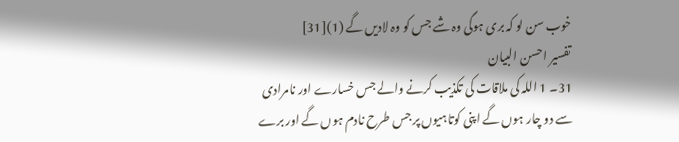خوب سن لو کہ بری ہوگی وہ شے جس کو وہ لادیں گے (1)[31]
تفسیر احسن البیان
31۔ 1 اللہ کی ملاقات کی تکذیب کرنے والے جس خسارے اور نامرادی سے دو چار ہوں گے اپنی کوتاہیوں پر جس طرح نادم ہوں گے اور برے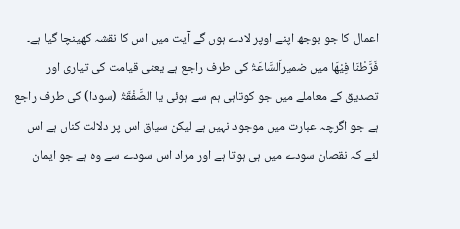اعمال کا جو بوجھ اپنے اوپر لادے ہوں گے آیت میں اس کا نقشہ کھینچا گیا ہے۔ فَرَّطْنَا فِیْھَا میں ضمیراَلسَّاعَۃُ کی طرف راجع ہے یعنی قیامت کی تیاری اور تصدیق کے معاملے میں جو کوتاہی ہم سے ہوئی یا الصَّفْقَۃُ (سودا) کی طرف راجع ہے جو اگرچہ عبارت میں موجود نہیں ہے لیکن سیاق اس پر دلالت کناں ہے اس لئے کہ نقصان سودے میں ہی ہوتا ہے اور مراد اس سودے سے وہ ہے جو ایمان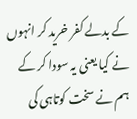کے بدلے کفر خرید کر انہوں نے کیا یعنی یہ سودا کر کے ہم نے سخت کوتاہی کی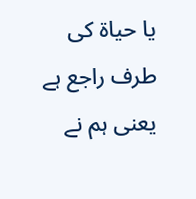یا حیاۃ کی طرف راجع ہے یعنی ہم نے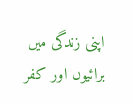اپنی زندگی میں برائیوں اور کفر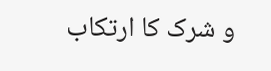و شرک کا ارتکاب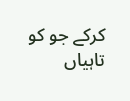کرکے جو کو تاہیاں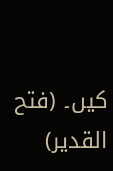کیں۔ (فتح القدیر)